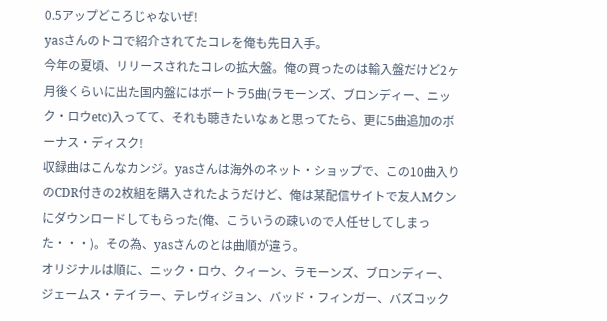0.5アップどころじゃないぜ!
yasさんのトコで紹介されてたコレを俺も先日入手。
今年の夏頃、リリースされたコレの拡大盤。俺の買ったのは輸入盤だけど2ヶ月後くらいに出た国内盤にはボートラ5曲(ラモーンズ、ブロンディー、ニック・ロウetc)入ってて、それも聴きたいなぁと思ってたら、更に5曲追加のボーナス・ディスク!
収録曲はこんなカンジ。yasさんは海外のネット・ショップで、この10曲入りのCDR付きの2枚組を購入されたようだけど、俺は某配信サイトで友人Mクンにダウンロードしてもらった(俺、こういうの疎いので人任せしてしまった・・・)。その為、yasさんのとは曲順が違う。
オリジナルは順に、ニック・ロウ、クィーン、ラモーンズ、ブロンディー、ジェームス・テイラー、テレヴィジョン、バッド・フィンガー、バズコック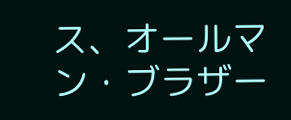ス、オールマン・ブラザー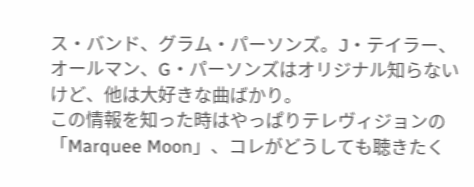ス・バンド、グラム・パーソンズ。J・テイラー、オールマン、G・パーソンズはオリジナル知らないけど、他は大好きな曲ばかり。
この情報を知った時はやっぱりテレヴィジョンの「Marquee Moon」、コレがどうしても聴きたく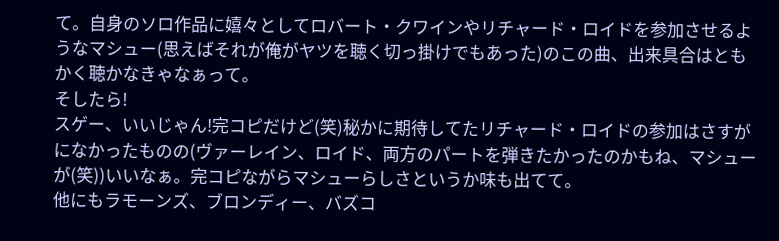て。自身のソロ作品に嬉々としてロバート・クワインやリチャード・ロイドを参加させるようなマシュー(思えばそれが俺がヤツを聴く切っ掛けでもあった)のこの曲、出来具合はともかく聴かなきゃなぁって。
そしたら!
スゲー、いいじゃん!完コピだけど(笑)秘かに期待してたリチャード・ロイドの参加はさすがになかったものの(ヴァーレイン、ロイド、両方のパートを弾きたかったのかもね、マシューが(笑))いいなぁ。完コピながらマシューらしさというか味も出てて。
他にもラモーンズ、ブロンディー、バズコ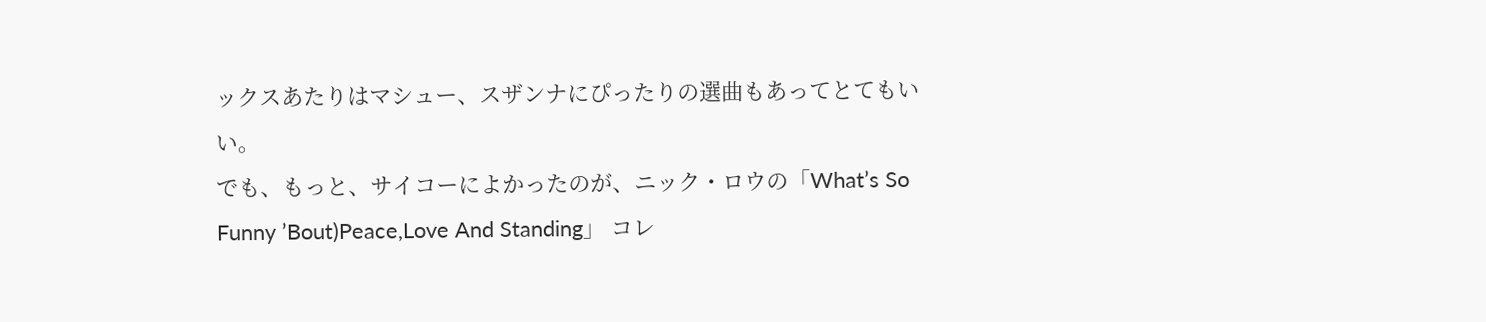ックスあたりはマシュー、スザンナにぴったりの選曲もあってとてもいい。
でも、もっと、サイコーによかったのが、ニック・ロウの「What’s So Funny ’Bout)Peace,Love And Standing」 コレ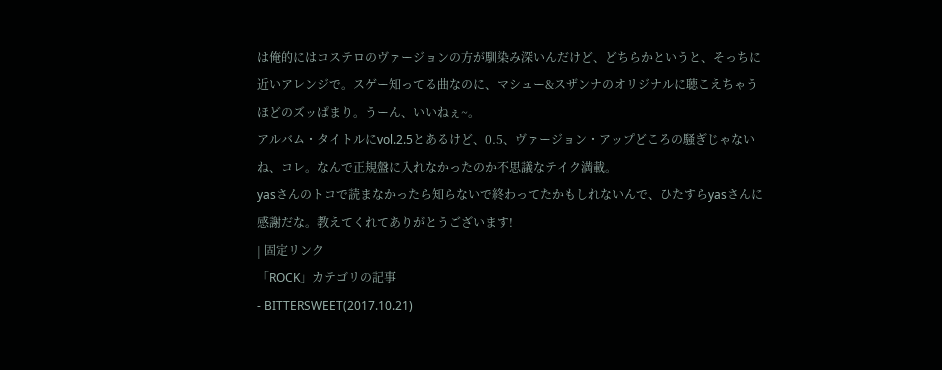は俺的にはコステロのヴァージョンの方が馴染み深いんだけど、どちらかというと、そっちに近いアレンジで。スゲー知ってる曲なのに、マシュー&スザンナのオリジナルに聴こえちゃうほどのズッぱまり。うーん、いいねぇ~。
アルバム・タイトルにvol.2.5とあるけど、0.5、ヴァージョン・アップどころの騒ぎじゃないね、コレ。なんで正規盤に入れなかったのか不思議なテイク満載。
yasさんのトコで読まなかったら知らないで終わってたかもしれないんで、ひたすらyasさんに感謝だな。教えてくれてありがとうございます!
| 固定リンク
「ROCK」カテゴリの記事
- BITTERSWEET(2017.10.21)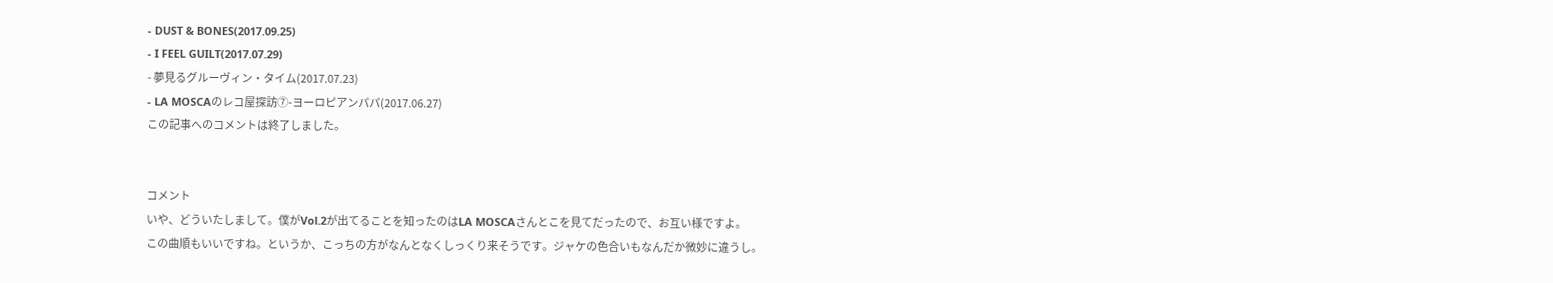- DUST & BONES(2017.09.25)
- I FEEL GUILT(2017.07.29)
- 夢見るグルーヴィン・タイム(2017.07.23)
- LA MOSCAのレコ屋探訪⑦-ヨーロピアンパパ(2017.06.27)
この記事へのコメントは終了しました。


コメント
いや、どういたしまして。僕がVol.2が出てることを知ったのはLA MOSCAさんとこを見てだったので、お互い様ですよ。
この曲順もいいですね。というか、こっちの方がなんとなくしっくり来そうです。ジャケの色合いもなんだか微妙に違うし。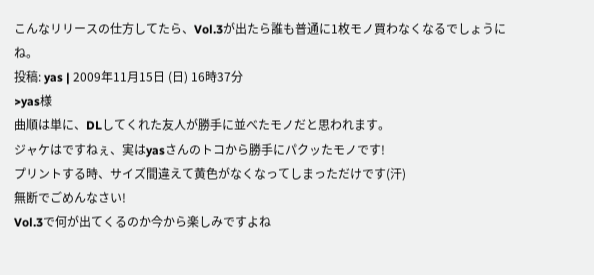こんなリリースの仕方してたら、Vol.3が出たら誰も普通に1枚モノ買わなくなるでしょうにね。
投稿: yas | 2009年11月15日 (日) 16時37分
>yas様
曲順は単に、DLしてくれた友人が勝手に並べたモノだと思われます。
ジャケはですねぇ、実はyasさんのトコから勝手にパクッたモノです!
プリントする時、サイズ間違えて黄色がなくなってしまっただけです(汗)
無断でごめんなさい!
Vol.3で何が出てくるのか今から楽しみですよね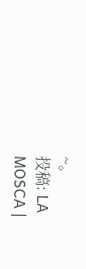~。
投稿: LA MOSCA |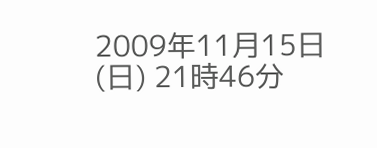2009年11月15日 (日) 21時46分